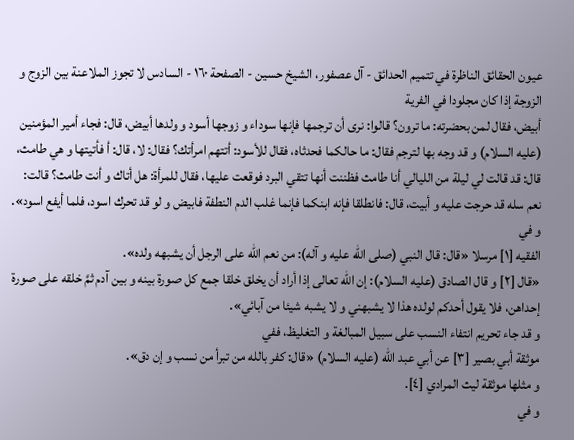عيون الحقائق الناظرة في تتميم الحدائق - آل عصفور، الشيخ حسين - الصفحة ١٦٠ - السادس لا تجوز الملاعنة بين الزوج و الزوجة إذا كان مجلودا في الفرية
أبيض، فقال لمن بحضرته: ما ترون؟ قالوا: نرى أن ترجمها فإنها سوداء و زوجها أسود و ولدها أبيض، قال: فجاء أمير المؤمنين (عليه السلام) و قد وجه بها لترجم فقال: ما حالكما فحدثاه، فقال للأسود: أتتهم امرأتك؟ فقال: لا، قال: أ فأتيتها و هي طامث، قال: قد قالت لي ليلة من الليالي أنا طامث فظننت أنها تتقي البرد فوقعت عليها، فقال للمرأة: هل أتاك و أنت طامث؟ قالت: نعم سله قد حرجت عليه و أبيت، قال: فانطلقا فإنه ابنكما فإنما غلب الدم النطفة فابيض و لو قد تحرك اسود، فلما أيفع اسود».
و في
الفقيه [١] مرسلا «قال: قال النبي (صلى الله عليه و آله): من نعم الله على الرجل أن يشبهه ولده».
«قال [٢] و قال الصادق (عليه السلام): إن الله تعالى إذا أراد أن يخلق خلقا جمع كل صورة بينه و بين آدم ثمَّ خلقه على صورة إحداهن، فلا يقول أحدكم لولده هذا لا يشبهني و لا يشبه شيئا من آبائي».
و قد جاء تحريم انتفاء النسب على سبيل المبالغة و التغليظ، ففي
موثقة أبي بصير [٣] عن أبي عبد الله (عليه السلام) «قال: كفر بالله من تبرأ من نسب و إن دق».
و مثلها موثقة ليث المرادي [٤].
و في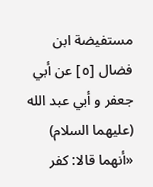مستفيضة ابن فضال [٥] عن أبي جعفر و أبي عبد الله (عليهما السلام) «أنهما قالا: كفر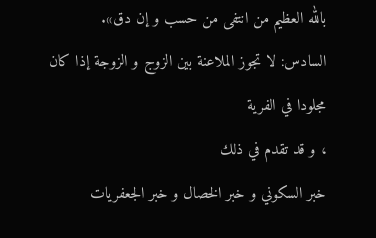بالله العظيم من انتفى من حسب و إن دق».
السادس: لا تجوز الملاعنة بين الزوج و الزوجة إذا كان مجلودا في الفرية
، و قد تقدم في ذلك
خبر السكوني و خبر الخصال و خبر الجعفريات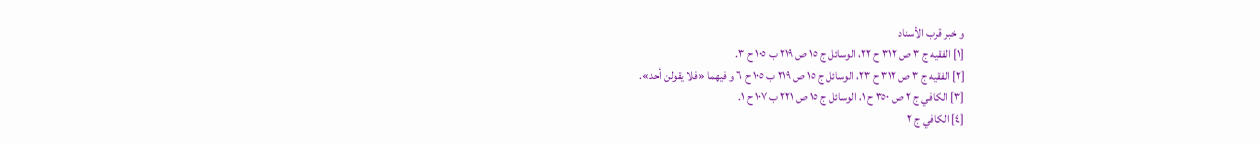و خبر قرب الأسناد
[١] الفقيه ج ٣ ص ٣١٢ ح ٢٢، الوسائل ج ١٥ ص ٢١٩ ب ١٠٥ ح ٣.
[٢] الفقيه ج ٣ ص ٣١٢ ح ٢٣، الوسائل ج ١٥ ص ٢١٩ ب ١٠٥ ح ٦ و فيهما «فلا يقولن أحد».
[٣] الكافي ج ٢ ص ٣٥٠ ح ١، الوسائل ج ١٥ ص ٢٢١ ب ١٠٧ ح ١.
[٤] الكافي ج ٢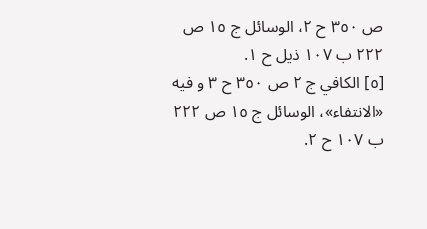ص ٣٥٠ ح ٢، الوسائل ج ١٥ ص ٢٢٢ ب ١٠٧ ذيل ح ١.
[٥] الكافي ج ٢ ص ٣٥٠ ح ٣ و فيه «الانتفاء»، الوسائل ج ١٥ ص ٢٢٢ ب ١٠٧ ح ٢.